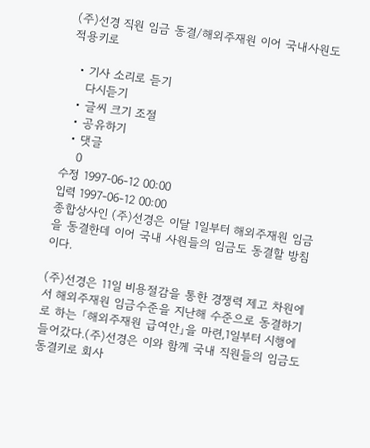(주)선경 직원 임금 동결/해외주재원 이어 국내사원도 적용키로

  • 기사 소리로 듣기
    다시듣기
  • 글씨 크기 조절
  • 공유하기
  • 댓글
    0
수정 1997-06-12 00:00
입력 1997-06-12 00:00
종합상사인 (주)선경은 이달 1일부터 해외주재원 임금을 동결한데 이어 국내 사원들의 임금도 동결할 방침이다.

(주)선경은 11일 비용절감을 통한 경쟁력 제고 차원에서 해외주재원 임금수준을 지난해 수준으로 동결하기로 하는 「해외주재원 급여안」을 마련,1일부터 시행에 들어갔다.(주)선경은 이와 함께 국내 직원들의 임금도 동결키로 회사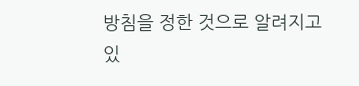방침을 정한 것으로 알려지고 있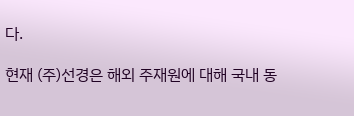다.

현재 (주)선경은 해외 주재원에 대해 국내 동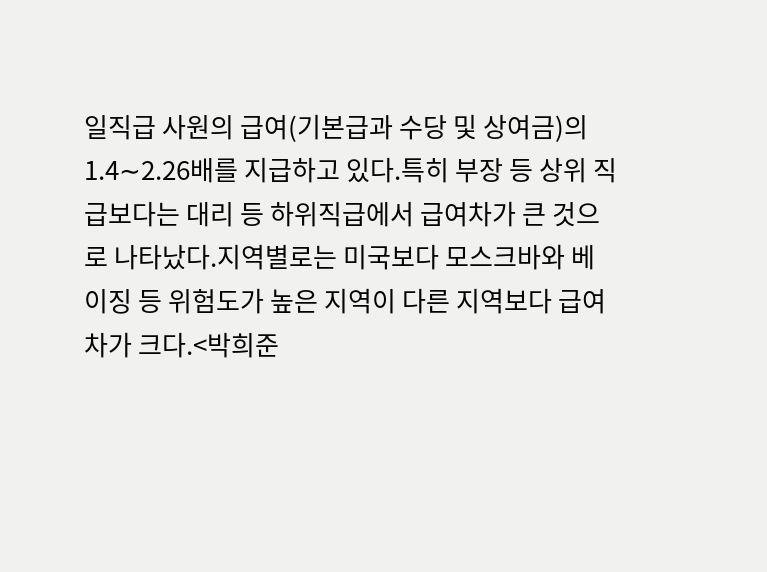일직급 사원의 급여(기본급과 수당 및 상여금)의 1.4∼2.26배를 지급하고 있다.특히 부장 등 상위 직급보다는 대리 등 하위직급에서 급여차가 큰 것으로 나타났다.지역별로는 미국보다 모스크바와 베이징 등 위험도가 높은 지역이 다른 지역보다 급여차가 크다.<박희준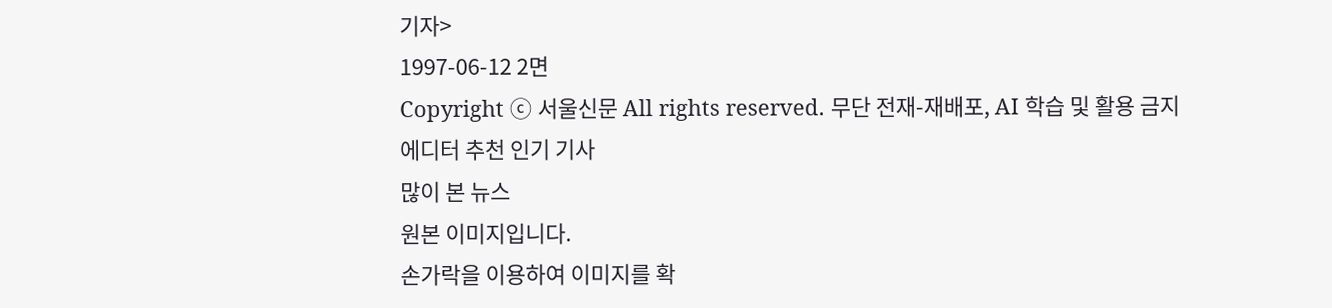기자>
1997-06-12 2면
Copyright ⓒ 서울신문 All rights reserved. 무단 전재-재배포, AI 학습 및 활용 금지
에디터 추천 인기 기사
많이 본 뉴스
원본 이미지입니다.
손가락을 이용하여 이미지를 확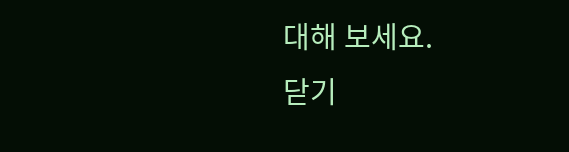대해 보세요.
닫기